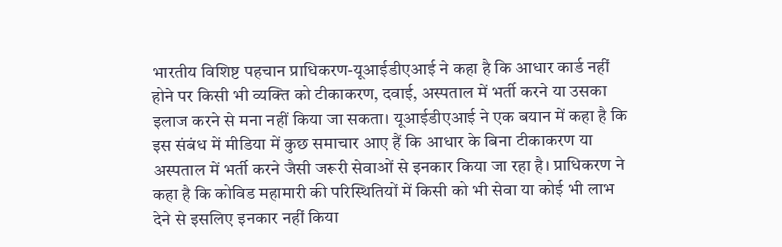भारतीय विशिष्ट पहचान प्राधिकरण-यूआईडीएआई ने कहा है कि आधार कार्ड नहीं होने पर किसी भी व्यक्ति को टीकाकरण, दवाई, अस्पताल में भर्ती करने या उसका इलाज करने से मना नहीं किया जा सकता। यूआईडीएआई ने एक बयान में कहा है कि इस संबंध में मीडिया में कुछ समाचार आए हैं कि आधार के बिना टीकाकरण या अस्पताल में भर्ती करने जैसी जरूरी सेवाओं से इनकार किया जा रहा है। प्राधिकरण ने कहा है कि कोविड महामारी की परिस्थितियों में किसी को भी सेवा या कोई भी लाभ देने से इसलिए इनकार नहीं किया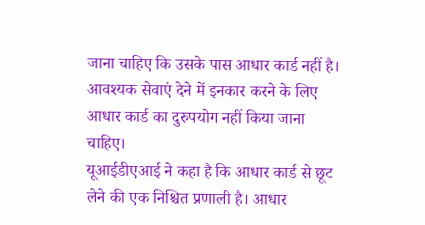जाना चाहिए कि उसके पास आधार कार्ड नहीं है। आवश्यक सेवाएं देने में इनकार करने के लिए आधार कार्ड का दुरुपयोग नहीं किया जाना चाहिए।
यूआईडीएआई ने कहा है कि आधार कार्ड से छूट लेने की एक निश्चित प्रणाली है। आधार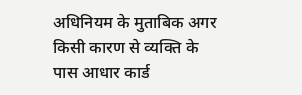अधिनियम के मुताबिक अगर किसी कारण से व्यक्ति के पास आधार कार्ड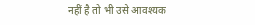नहीं है तो भी उसे आवश्यक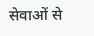सेवाओं से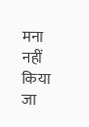मना नहीं किया जा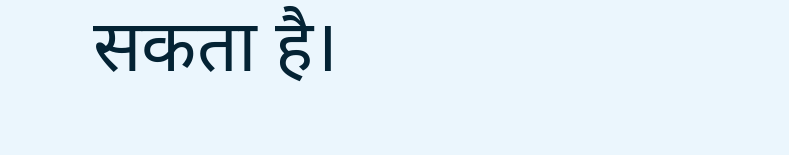सकता है।